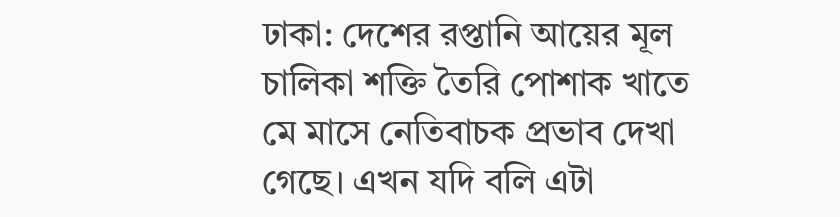ঢাকা: দেশের রপ্তানি আয়ের মূল চালিকা শক্তি তৈরি পোশাক খাতে মে মাসে নেতিবাচক প্রভাব দেখা গেছে। এখন যদি বলি এটা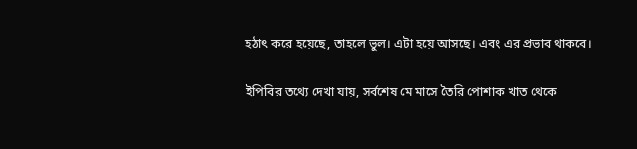হঠাৎ করে হয়েছে, তাহলে ভুল। এটা হয়ে আসছে। এবং এর প্রভাব থাকবে।

ইপিবির তথ্যে দেখা যায়, সর্বশেষ মে মাসে তৈরি পোশাক খাত থেকে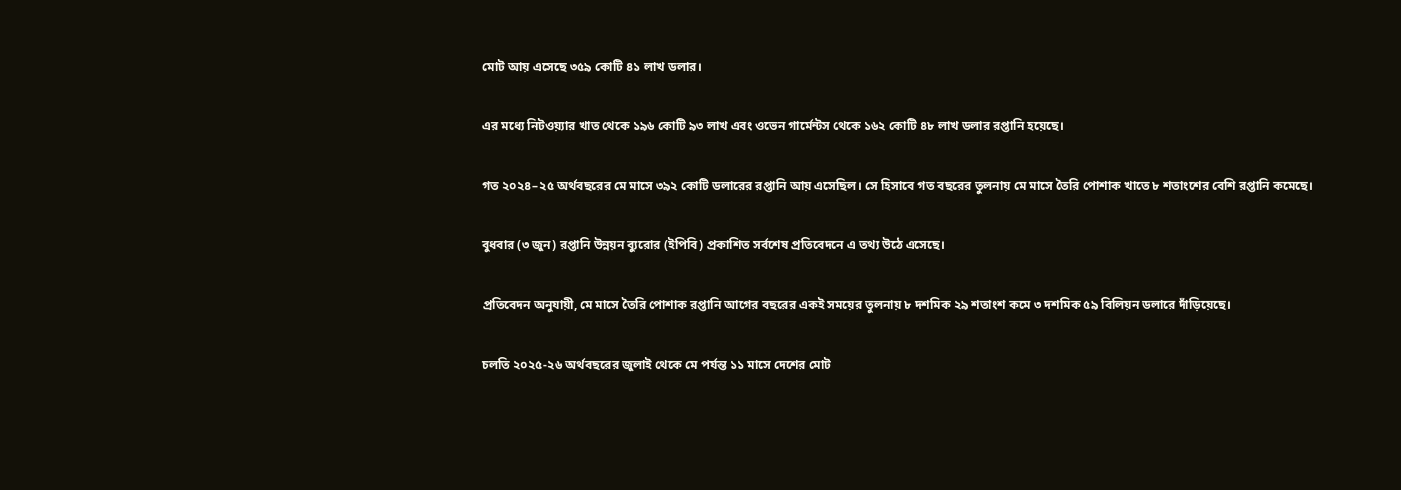মোট আয় এসেছে ৩৫৯ কোটি ৪১ লাখ ডলার।

এর মধ্যে নিটওয়্যার খাত থেকে ১৯৬ কোটি ৯৩ লাখ এবং ওভেন গার্মেন্টস থেকে ১৬২ কোটি ৪৮ লাখ ডলার রপ্তানি হয়েছে।

গত ২০২৪–২৫ অর্থবছরের মে মাসে ৩৯২ কোটি ডলারের রপ্তানি আয় এসেছিল। সে হিসাবে গত বছরের তুলনায় মে মাসে তৈরি পোশাক খাতে ৮ শতাংশের বেশি রপ্তানি কমেছে।

বুধবার (৩ জুন) রপ্তানি উন্নয়ন ব্যুরোর (ইপিবি) প্রকাশিত সর্বশেষ প্রতিবেদনে এ তথ্য উঠে এসেছে।

প্রতিবেদন অনুযায়ী, মে মাসে তৈরি পোশাক রপ্তানি আগের বছরের একই সময়ের তুলনায় ৮ দশমিক ২৯ শতাংশ কমে ৩ দশমিক ৫৯ বিলিয়ন ডলারে দাঁড়িয়েছে।

চলতি ২০২৫-২৬ অর্থবছরের জুলাই থেকে মে পর্যন্ত ১১ মাসে দেশের মোট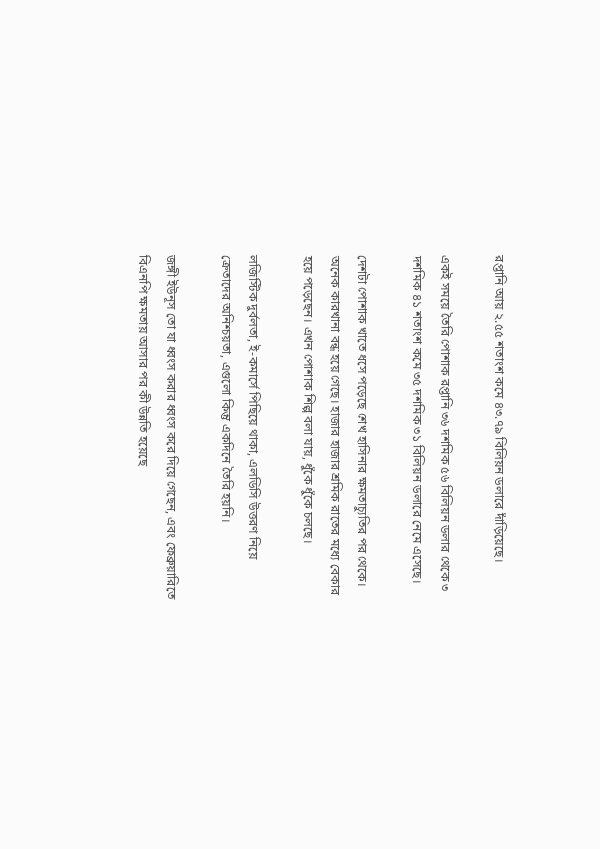রপ্তানি আয় ২.৫৫ শতাংশ কমে ৪৩.৭৯ বিলিয়ন ডলারে দাঁড়িয়েছে।

একই সময়ে তৈরি পোশাক রপ্তানি ৩৬ দশমিক ৫৬ বিলিয়ন ডলার থেকে ৩ দশমিক ৪১ শতাংশ কমে ৩৫ দশমিক ৩১ বিলিয়ন ডলারে নেমে এসেছে।

দেশটা পোশাক খাতে ধসে পড়েছে‌ শেখ হাসিনার ক্ষমতাচ্যুতির পর থেকে। অনেক কারখানা বন্ধ হয়ে গেছে। হাজার হাজার শ্রমিক রাতের মধ্যে বেকার হয়ে পড়েছেন। এখন পোশাক শিল্প বলা যায়, ধুঁকে ধুঁকে চলছে।

লজিস্টিক দুর্বলতা, ই-কমার্সে পিছিয়ে থাকা, এলডিসি উত্তরণ নিয়ে ক্রেতাদের অনিশ্চয়তা, এগুলো কিন্তু একদিনে তৈরি হয়নি।

জঙ্গী ইউনূস তো যা ধ্বংস করার ধ্বংস করে দিয়ে গেছেন, এবং ফেব্রুয়ারিতে বিএনপি ক্ষমতায় আসার পর কী উন্নতি হয়েছে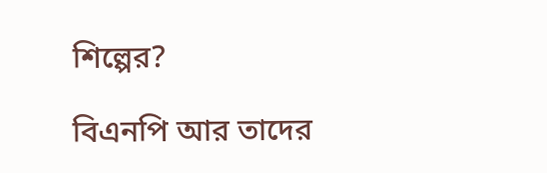শিল্পের?

বিএনপি আর তাদের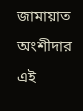জামায়াত অংশীদার এই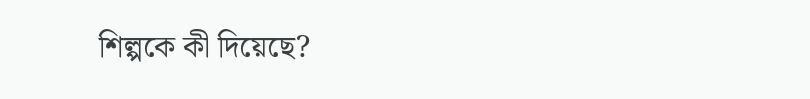শিল্পকে কী দিয়েছে?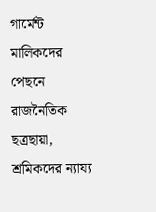গার্মেন্ট মালিকদের পেছনে রাজনৈতিক ছত্রছায়া, শ্রমিকদের ন্যায্য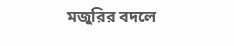মজুরির বদলে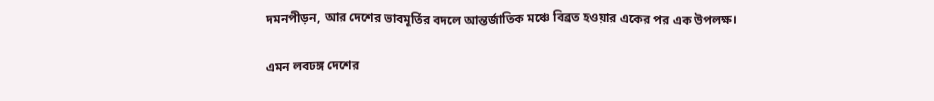দমনপীড়ন, আর দেশের ভাবমূর্তির বদলে আন্তর্জাতিক মঞ্চে বিব্রত হওয়ার একের পর এক উপলক্ষ।

এমন লবঢঙ্গ দেশের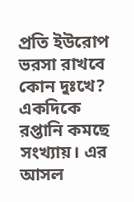প্রতি ইউরোপ ভরসা রাখবে কোন দুঃখে? একদিকে রপ্তানি কমছে সংখ্যায়। এর আসল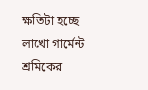ক্ষতিটা হচ্ছে লাখো গার্মেন্ট শ্রমিকের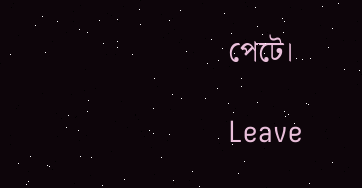পেটে।

Leave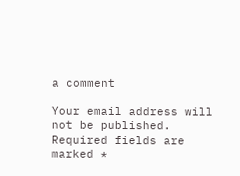a comment

Your email address will not be published. Required fields are marked *